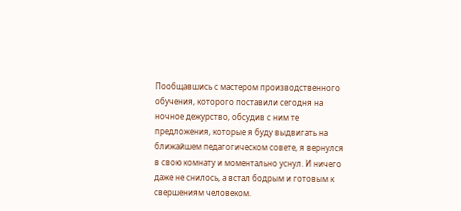Пообщавшись с мастером производственного обучения, которого поставили сегодня на ночное дежурство, обсудив с ним те предложения, которые я буду выдвигать на ближайшем педагогическом совете, я вернулся в свою комнату и моментально уснул. И ничего даже не снилось, а встал бодрым и готовым к свершениям человеком.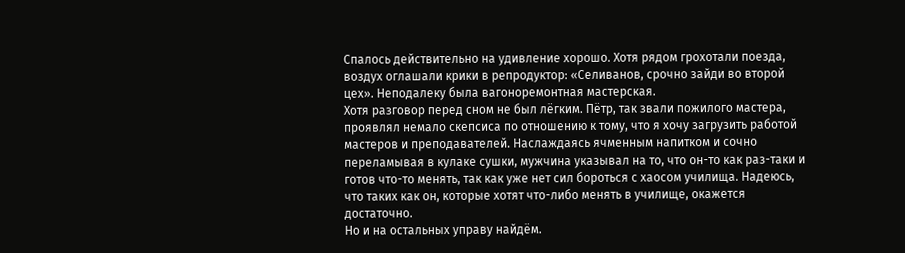Спалось действительно на удивление хорошо. Хотя рядом грохотали поезда, воздух оглашали крики в репродуктор: «Селиванов, срочно зайди во второй цех». Неподалеку была вагоноремонтная мастерская.
Хотя разговор перед сном не был лёгким. Пётр, так звали пожилого мастера, проявлял немало скепсиса по отношению к тому, что я хочу загрузить работой мастеров и преподавателей. Наслаждаясь ячменным напитком и сочно переламывая в кулаке сушки, мужчина указывал на то, что он-то как раз-таки и готов что-то менять, так как уже нет сил бороться с хаосом училища. Надеюсь, что таких как он, которые хотят что-либо менять в училище, окажется достаточно.
Но и на остальных управу найдём.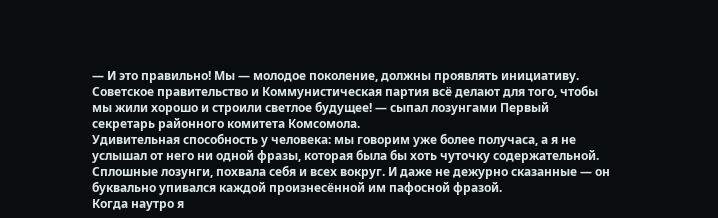— И это правильно! Мы — молодое поколение, должны проявлять инициативу. Советское правительство и Коммунистическая партия всё делают для того, чтобы мы жили хорошо и строили светлое будущее! — сыпал лозунгами Первый секретарь районного комитета Комсомола.
Удивительная способность у человека: мы говорим уже более получаса, а я не услышал от него ни одной фразы, которая была бы хоть чуточку содержательной. Сплошные лозунги, похвала себя и всех вокруг. И даже не дежурно сказанные — он буквально упивался каждой произнесённой им пафосной фразой.
Когда наутро я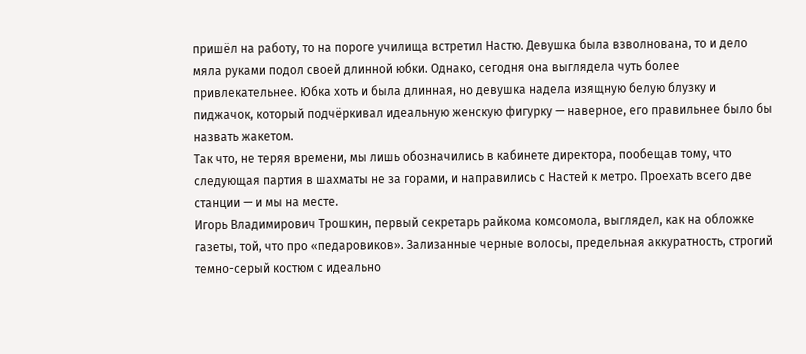пришёл на работу, то на пороге училища встретил Настю. Девушка была взволнована, то и дело мяла руками подол своей длинной юбки. Однако, сегодня она выглядела чуть более привлекательнее. Юбка хоть и была длинная, но девушка надела изящную белую блузку и пиджачок, который подчёркивал идеальную женскую фигурку — наверное, его правильнее было бы назвать жакетом.
Так что, не теряя времени, мы лишь обозначились в кабинете директора, пообещав тому, что следующая партия в шахматы не за горами, и направились с Настей к метро. Проехать всего две станции — и мы на месте.
Игорь Владимирович Трошкин, первый секретарь райкома комсомола, выглядел, как на обложке газеты, той, что про «педаровиков». Зализанные черные волосы, предельная аккуратность, строгий темно-серый костюм с идеально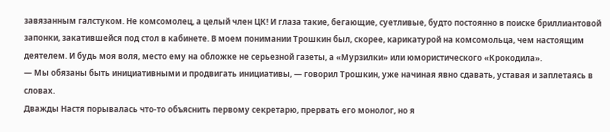завязанным галстуком. Не комсомолец, а целый член ЦК! И глаза такие, бегающие, суетливые, будто постоянно в поиске бриллиантовой запонки, закатившейся под стол в кабинете. В моем понимании Трошкин был, скорее, карикатурой на комсомольца, чем настоящим деятелем. И будь моя воля, место ему на обложке не серьезной газеты, а «Мурзилки» или юмористического «Крокодила».
— Мы обязаны быть инициативными и продвигать инициативы, — говорил Трошкин, уже начиная явно сдавать, уставая и заплетаясь в словах.
Дважды Настя порывалась что-то объяснить первому секретарю, прервать его монолог, но я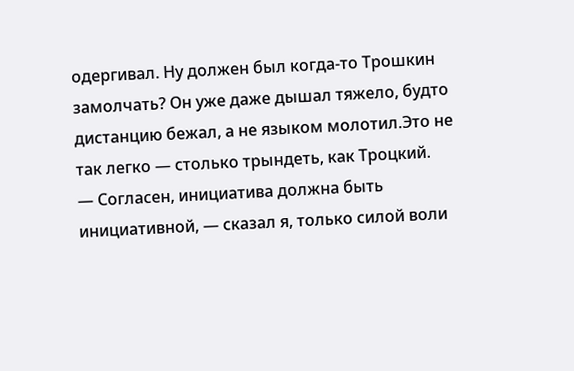одергивал. Ну должен был когда-то Трошкин замолчать? Он уже даже дышал тяжело, будто дистанцию бежал, а не языком молотил.Это не так легко — столько трындеть, как Троцкий.
— Согласен, инициатива должна быть инициативной, — сказал я, только силой воли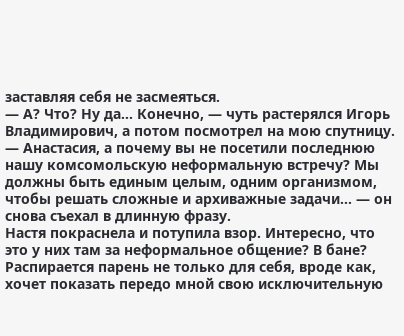заставляя себя не засмеяться.
— А? Что? Ну да… Конечно, — чуть растерялся Игорь Владимирович, а потом посмотрел на мою спутницу. — Анастасия, а почему вы не посетили последнюю нашу комсомольскую неформальную встречу? Мы должны быть единым целым, одним организмом, чтобы решать сложные и архиважные задачи… — он снова съехал в длинную фразу.
Настя покраснела и потупила взор. Интересно, что это у них там за неформальное общение? В бане?
Распирается парень не только для себя, вроде как, хочет показать передо мной свою исключительную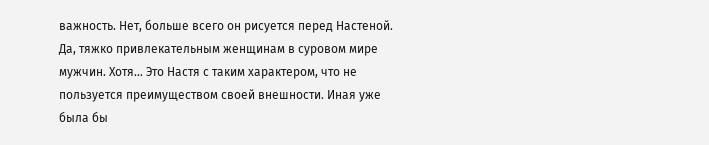важность. Нет, больше всего он рисуется перед Настеной. Да, тяжко привлекательным женщинам в суровом мире мужчин. Хотя… Это Настя с таким характером, что не пользуется преимуществом своей внешности. Иная уже была бы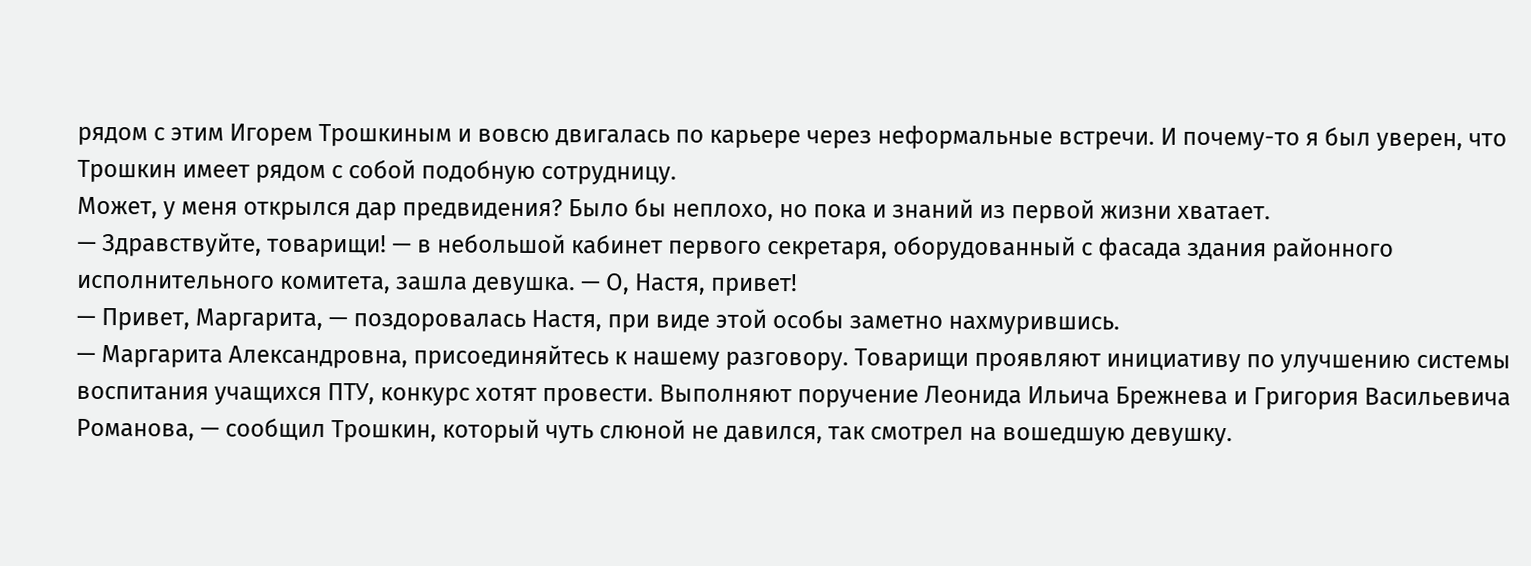рядом с этим Игорем Трошкиным и вовсю двигалась по карьере через неформальные встречи. И почему-то я был уверен, что Трошкин имеет рядом с собой подобную сотрудницу.
Может, у меня открылся дар предвидения? Было бы неплохо, но пока и знаний из первой жизни хватает.
— Здравствуйте, товарищи! — в небольшой кабинет первого секретаря, оборудованный с фасада здания районного исполнительного комитета, зашла девушка. — О, Настя, привет!
— Привет, Маргарита, — поздоровалась Настя, при виде этой особы заметно нахмурившись.
— Маргарита Александровна, присоединяйтесь к нашему разговору. Товарищи проявляют инициативу по улучшению системы воспитания учащихся ПТУ, конкурс хотят провести. Выполняют поручение Леонида Ильича Брежнева и Григория Васильевича Романова, — сообщил Трошкин, который чуть слюной не давился, так смотрел на вошедшую девушку.